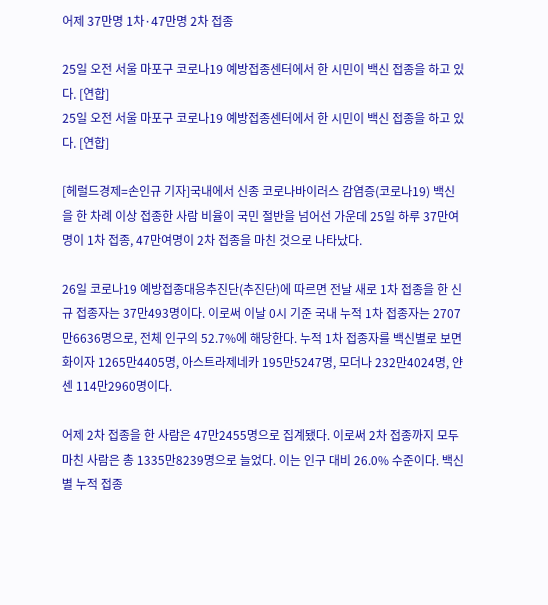어제 37만명 1차·47만명 2차 접종

25일 오전 서울 마포구 코로나19 예방접종센터에서 한 시민이 백신 접종을 하고 있다. [연합]
25일 오전 서울 마포구 코로나19 예방접종센터에서 한 시민이 백신 접종을 하고 있다. [연합]

[헤럴드경제=손인규 기자]국내에서 신종 코로나바이러스 감염증(코로나19) 백신을 한 차례 이상 접종한 사람 비율이 국민 절반을 넘어선 가운데 25일 하루 37만여명이 1차 접종, 47만여명이 2차 접종을 마친 것으로 나타났다.

26일 코로나19 예방접종대응추진단(추진단)에 따르면 전날 새로 1차 접종을 한 신규 접종자는 37만493명이다. 이로써 이날 0시 기준 국내 누적 1차 접종자는 2707만6636명으로, 전체 인구의 52.7%에 해당한다. 누적 1차 접종자를 백신별로 보면 화이자 1265만4405명, 아스트라제네카 195만5247명, 모더나 232만4024명, 얀센 114만2960명이다.

어제 2차 접종을 한 사람은 47만2455명으로 집계됐다. 이로써 2차 접종까지 모두 마친 사람은 총 1335만8239명으로 늘었다. 이는 인구 대비 26.0% 수준이다. 백신별 누적 접종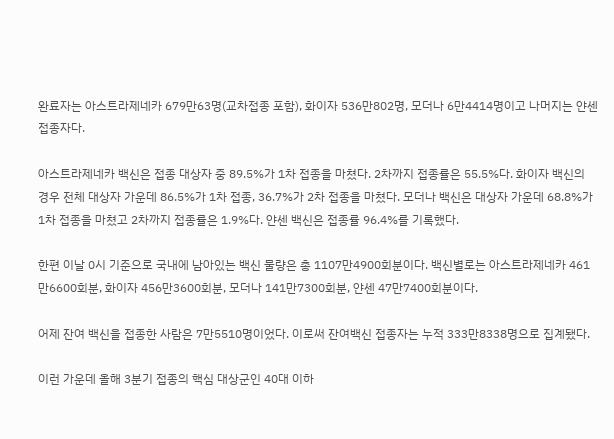완료자는 아스트라제네카 679만63명(교차접종 포함), 화이자 536만802명, 모더나 6만4414명이고 나머지는 얀센 접종자다.

아스트라제네카 백신은 접종 대상자 중 89.5%가 1차 접종을 마쳤다. 2차까지 접종률은 55.5%다. 화이자 백신의 경우 전체 대상자 가운데 86.5%가 1차 접종, 36.7%가 2차 접종을 마쳤다. 모더나 백신은 대상자 가운데 68.8%가 1차 접종을 마쳤고 2차까지 접종률은 1.9%다. 얀센 백신은 접종률 96.4%를 기록했다.

한편 이날 0시 기준으로 국내에 남아있는 백신 물량은 총 1107만4900회분이다. 백신별로는 아스트라제네카 461만6600회분, 화이자 456만3600회분, 모더나 141만7300회분, 얀센 47만7400회분이다.

어제 잔여 백신을 접종한 사람은 7만5510명이었다. 이로써 잔여백신 접종자는 누적 333만8338명으로 집계됐다.

이런 가운데 올해 3분기 접종의 핵심 대상군인 40대 이하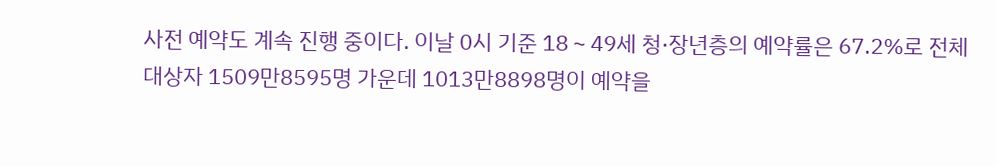사전 예약도 계속 진행 중이다. 이날 0시 기준 18∼49세 청·장년층의 예약률은 67.2%로 전체 대상자 1509만8595명 가운데 1013만8898명이 예약을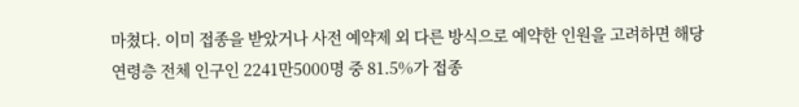마쳤다. 이미 접종을 받았거나 사전 예약제 외 다른 방식으로 예약한 인원을 고려하면 해당 연령층 전체 인구인 2241만5000명 중 81.5%가 접종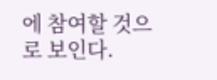에 참여할 것으로 보인다.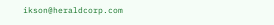ikson@heraldcorp.com